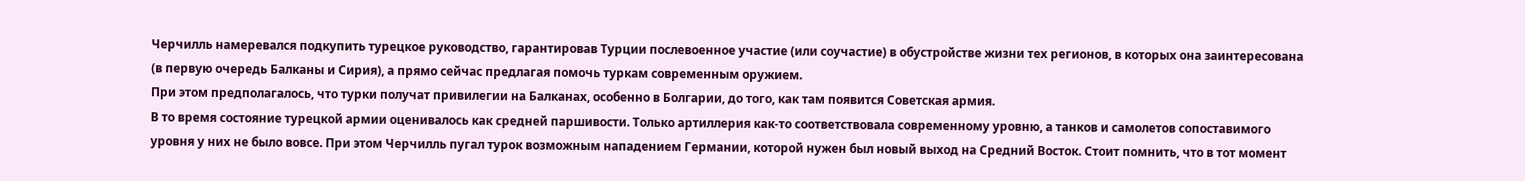Черчилль намеревался подкупить турецкое руководство, гарантировав Турции послевоенное участие (или соучастие) в обустройстве жизни тех регионов, в которых она заинтересована (в первую очередь Балканы и Сирия), а прямо сейчас предлагая помочь туркам современным оружием.
При этом предполагалось, что турки получат привилегии на Балканах, особенно в Болгарии, до того, как там появится Советская армия.
В то время состояние турецкой армии оценивалось как средней паршивости. Только артиллерия как-то соответствовала современному уровню, а танков и самолетов сопоставимого уровня у них не было вовсе. При этом Черчилль пугал турок возможным нападением Германии, которой нужен был новый выход на Средний Восток. Стоит помнить, что в тот момент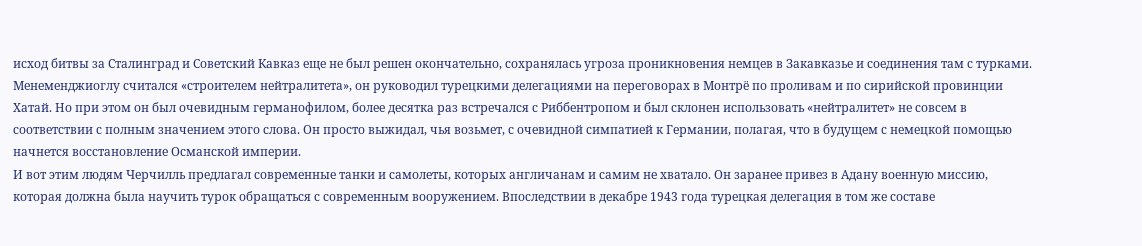исход битвы за Сталинград и Советский Кавказ еще не был решен окончательно, сохранялась угроза проникновения немцев в Закавказье и соединения там с турками.
Менеменджиоглу считался «строителем нейтралитета», он руководил турецкими делегациями на переговорах в Монтрё по проливам и по сирийской провинции Хатай. Но при этом он был очевидным германофилом, более десятка раз встречался с Риббентропом и был склонен использовать «нейтралитет» не совсем в соответствии с полным значением этого слова. Он просто выжидал, чья возьмет, с очевидной симпатией к Германии, полагая, что в будущем с немецкой помощью начнется восстановление Османской империи.
И вот этим людям Черчилль предлагал современные танки и самолеты, которых англичанам и самим не хватало. Он заранее привез в Адану военную миссию, которая должна была научить турок обращаться с современным вооружением. Впоследствии в декабре 1943 года турецкая делегация в том же составе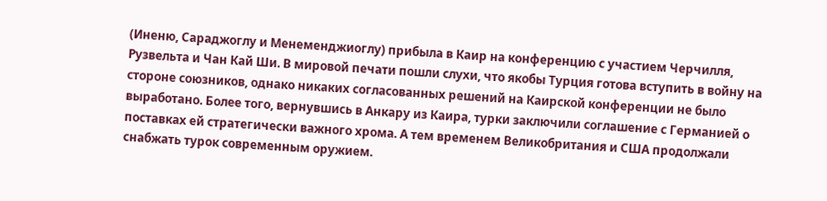(Иненю, Сараджоглу и Менеменджиоглу) прибыла в Каир на конференцию с участием Черчилля, Рузвельта и Чан Кай Ши. В мировой печати пошли слухи, что якобы Турция готова вступить в войну на стороне союзников, однако никаких согласованных решений на Каирской конференции не было выработано. Более того, вернувшись в Анкару из Каира, турки заключили соглашение с Германией о поставках ей стратегически важного хрома. А тем временем Великобритания и США продолжали снабжать турок современным оружием.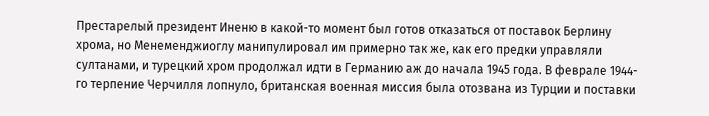Престарелый президент Иненю в какой-то момент был готов отказаться от поставок Берлину хрома, но Менеменджиоглу манипулировал им примерно так же, как его предки управляли султанами, и турецкий хром продолжал идти в Германию аж до начала 1945 года. В феврале 1944-го терпение Черчилля лопнуло, британская военная миссия была отозвана из Турции и поставки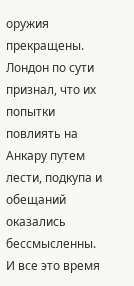оружия прекращены. Лондон по сути признал, что их попытки повлиять на Анкару путем лести, подкупа и обещаний оказались бессмысленны.
И все это время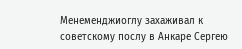Менеменджиоглу захаживал к советскому послу в Анкаре Сергею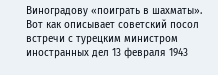Виноградову «поиграть в шахматы».
Вот как описывает советский посол встречи с турецким министром иностранных дел 13 февраля 1943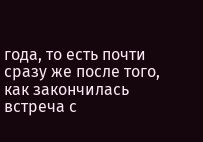года, то есть почти сразу же после того, как закончилась встреча с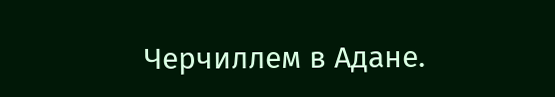Черчиллем в Адане.